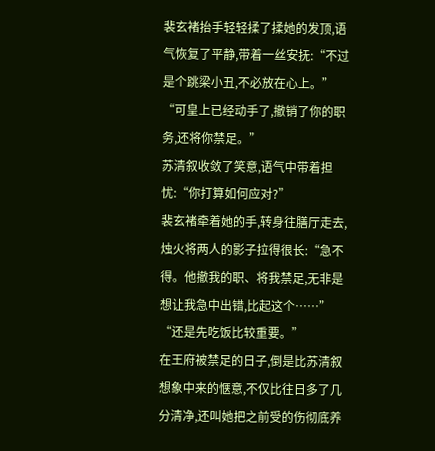裴玄褚抬手轻轻揉了揉她的发顶,语气恢复了平静,带着一丝安抚:“不过是个跳梁小丑,不必放在心上。”
“可皇上已经动手了,撤销了你的职务,还将你禁足。”
苏清叙收敛了笑意,语气中带着担忧:“你打算如何应对?”
裴玄褚牵着她的手,转身往膳厅走去,烛火将两人的影子拉得很长:“急不得。他撤我的职、将我禁足,无非是想让我急中出错,比起这个……”
“还是先吃饭比较重要。”
在王府被禁足的日子,倒是比苏清叙想象中来的惬意,不仅比往日多了几分清净,还叫她把之前受的伤彻底养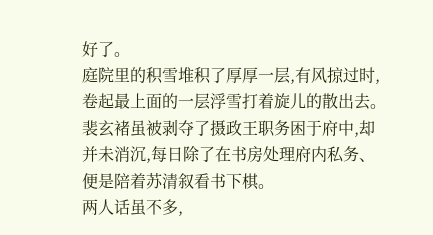好了。
庭院里的积雪堆积了厚厚一层,有风掠过时,卷起最上面的一层浮雪打着旋儿的散出去。
裴玄褚虽被剥夺了摄政王职务困于府中,却并未消沉,每日除了在书房处理府内私务、便是陪着苏清叙看书下棋。
两人话虽不多,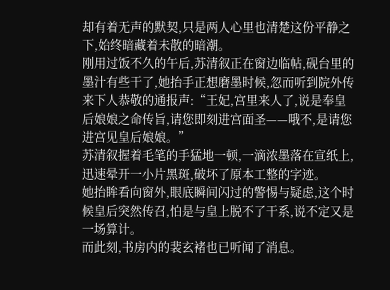却有着无声的默契,只是两人心里也清楚这份平静之下,始终暗藏着未散的暗潮。
刚用过饭不久的午后,苏清叙正在窗边临帖,砚台里的墨汁有些干了,她抬手正想磨墨时候,忽而听到院外传来下人恭敬的通报声:“王妃,宫里来人了,说是奉皇后娘娘之命传旨,请您即刻进宫面圣——哦不,是请您进宫见皇后娘娘。”
苏清叙握着毛笔的手猛地一顿,一滴浓墨落在宣纸上,迅速晕开一小片黑斑,破坏了原本工整的字迹。
她抬眸看向窗外,眼底瞬间闪过的警惕与疑虑,这个时候皇后突然传召,怕是与皇上脱不了干系,说不定又是一场算计。
而此刻,书房内的裴玄褚也已听闻了消息。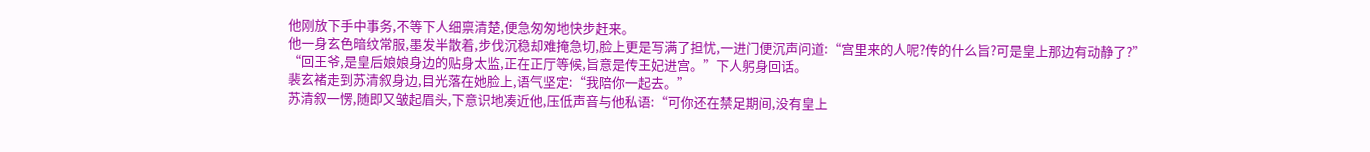他刚放下手中事务,不等下人细禀清楚,便急匆匆地快步赶来。
他一身玄色暗纹常服,墨发半散着,步伐沉稳却难掩急切,脸上更是写满了担忧,一进门便沉声问道:“宫里来的人呢?传的什么旨?可是皇上那边有动静了?”
“回王爷,是皇后娘娘身边的贴身太监,正在正厅等候,旨意是传王妃进宫。”下人躬身回话。
裴玄褚走到苏清叙身边,目光落在她脸上,语气坚定:“我陪你一起去。”
苏清叙一愣,随即又皱起眉头,下意识地凑近他,压低声音与他私语:“可你还在禁足期间,没有皇上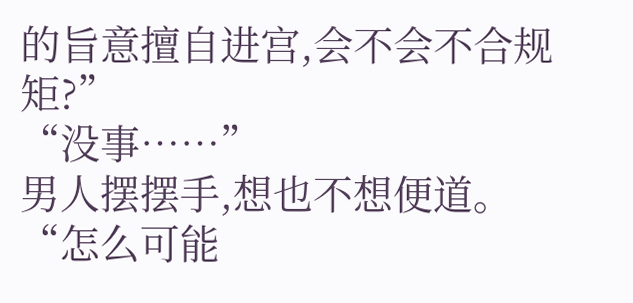的旨意擅自进宫,会不会不合规矩?”
“没事……”
男人摆摆手,想也不想便道。
“怎么可能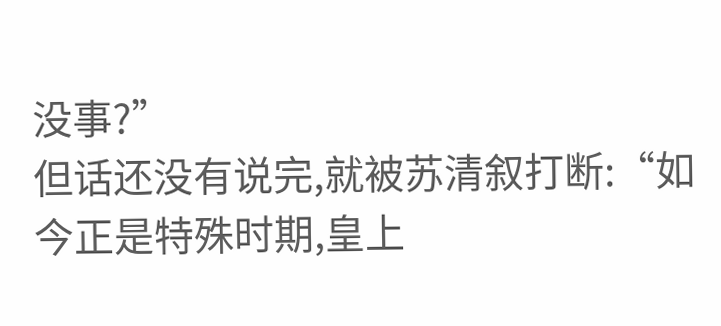没事?”
但话还没有说完,就被苏清叙打断:“如今正是特殊时期,皇上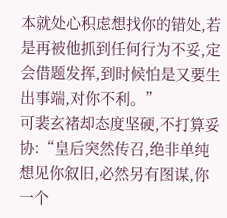本就处心积虑想找你的错处,若是再被他抓到任何行为不妥,定会借题发挥,到时候怕是又要生出事端,对你不利。”
可裴玄褚却态度坚硬,不打算妥协:“皇后突然传召,绝非单纯想见你叙旧,必然另有图谋,你一个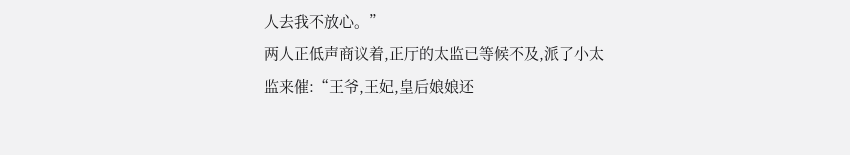人去我不放心。”
两人正低声商议着,正厅的太监已等候不及,派了小太监来催:“王爷,王妃,皇后娘娘还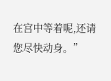在宫中等着呢,还请您尽快动身。”